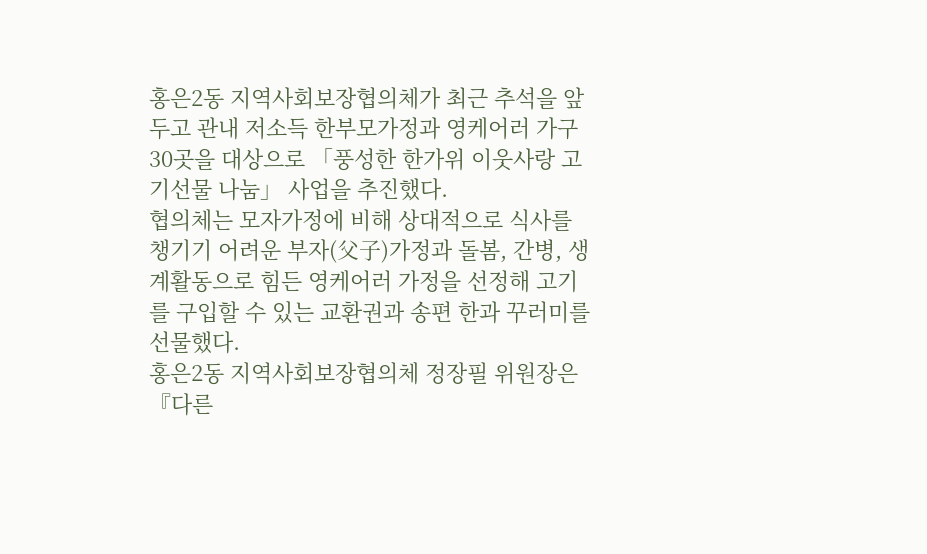홍은2동 지역사회보장협의체가 최근 추석을 앞두고 관내 저소득 한부모가정과 영케어러 가구 30곳을 대상으로 「풍성한 한가위 이웃사랑 고기선물 나눔」 사업을 추진했다.
협의체는 모자가정에 비해 상대적으로 식사를 챙기기 어려운 부자(父子)가정과 돌봄, 간병, 생계활동으로 힘든 영케어러 가정을 선정해 고기를 구입할 수 있는 교환권과 송편 한과 꾸러미를 선물했다.
홍은2동 지역사회보장협의체 정장필 위원장은 『다른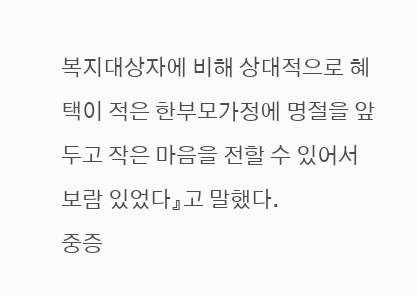복지대상자에 비해 상대적으로 혜택이 적은 한부모가정에 명절을 앞두고 작은 마음을 전할 수 있어서 보람 있었다』고 말했다.
중증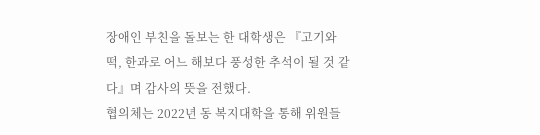장애인 부친을 돌보는 한 대학생은 『고기와 떡, 한과로 어느 해보다 풍성한 추석이 될 것 같다』며 감사의 뜻을 전했다.
협의체는 2022년 동 복지대학을 통해 위원들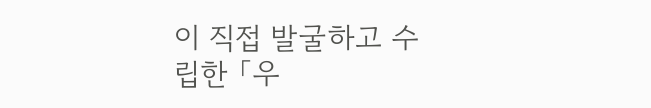이 직접 발굴하고 수립한 「우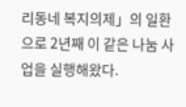리동네 복지의제」의 일환으로 2년째 이 같은 나눔 사업을 실행해왔다.